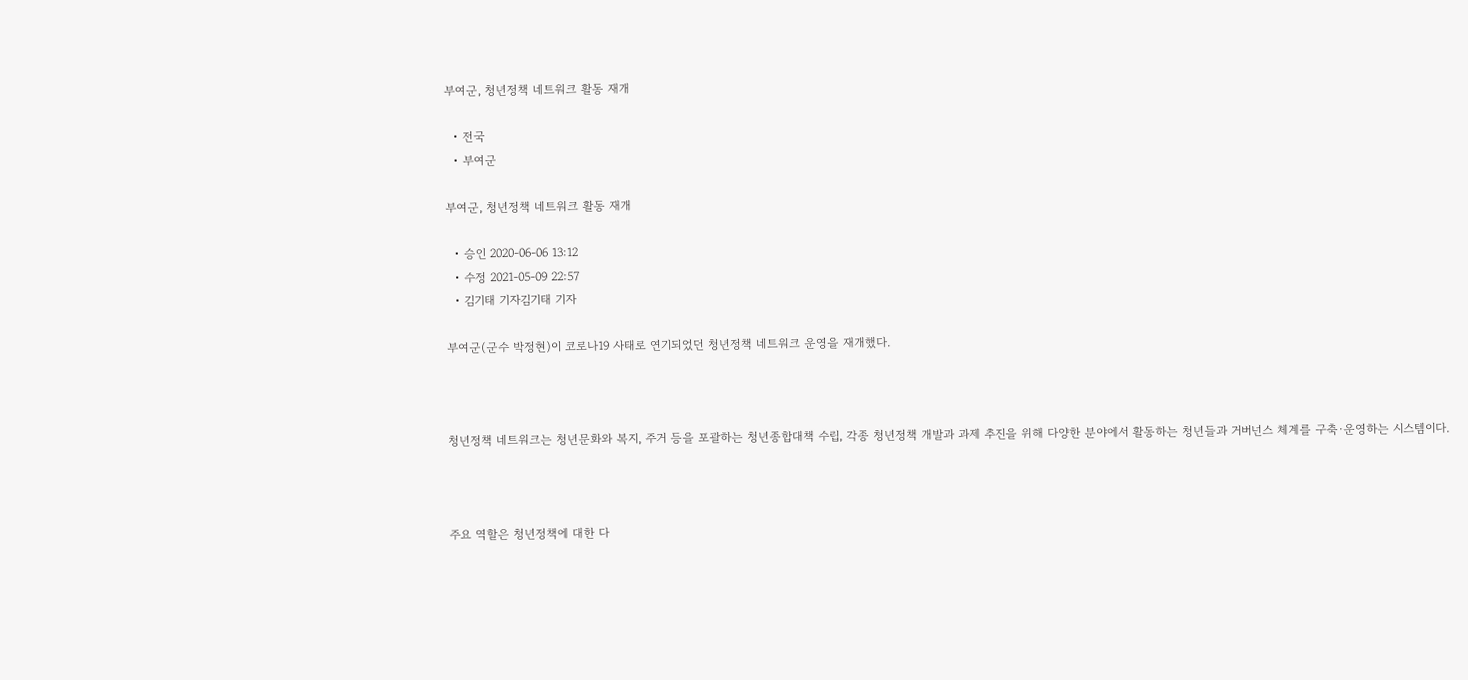부여군, 청년정책 네트워크 활동 재개

  • 전국
  • 부여군

부여군, 청년정책 네트워크 활동 재개

  • 승인 2020-06-06 13:12
  • 수정 2021-05-09 22:57
  • 김기태 기자김기태 기자

부여군(군수 박정현)이 코로나19 사태로 연기되었던 청년정책 네트워크 운영을 재개했다.



청년정책 네트워크는 청년문화와 복지, 주거 등을 포괄하는 청년종합대책 수립, 각종 청년정책 개발과 과제 추진을 위해 다양한 분야에서 활동하는 청년들과 거버넌스 체계를 구축·운영하는 시스템이다.



주요 역할은 청년정책에 대한 다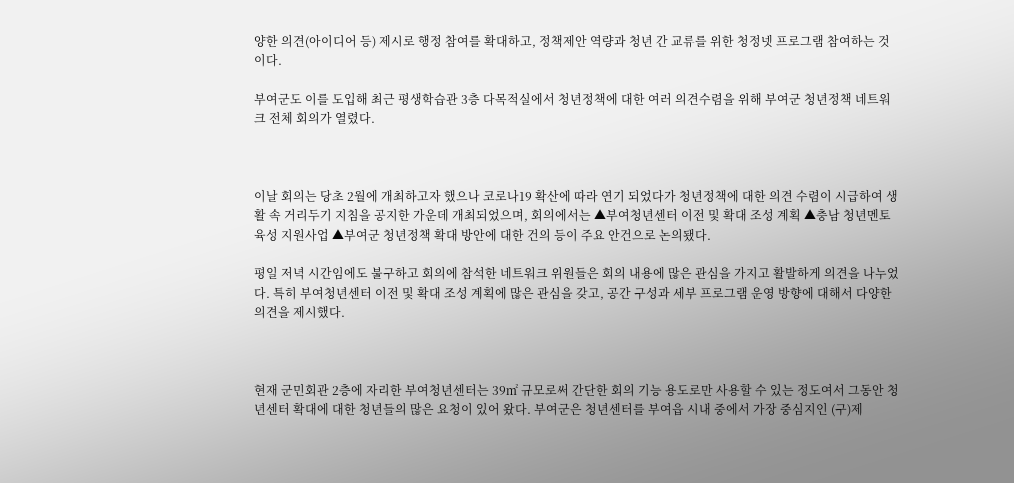양한 의견(아이디어 등) 제시로 행정 참여를 확대하고, 정책제안 역량과 청년 간 교류를 위한 청정넷 프로그램 참여하는 것이다.

부여군도 이를 도입해 최근 평생학습관 3층 다목적실에서 청년정책에 대한 여러 의견수렴을 위해 부여군 청년정책 네트워크 전체 회의가 열렸다.



이날 회의는 당초 2월에 개최하고자 했으나 코로나19 확산에 따라 연기 되었다가 청년정책에 대한 의견 수렴이 시급하여 생활 속 거리두기 지침을 공지한 가운데 개최되었으며, 회의에서는 ▲부여청년센터 이전 및 확대 조성 계획 ▲충남 청년멘토 육성 지원사업 ▲부여군 청년정책 확대 방안에 대한 건의 등이 주요 안건으로 논의됐다.

평일 저녁 시간임에도 불구하고 회의에 참석한 네트워크 위원들은 회의 내용에 많은 관심을 가지고 활발하게 의견을 나누었다. 특히 부여청년센터 이전 및 확대 조성 계획에 많은 관심을 갖고, 공간 구성과 세부 프로그램 운영 방향에 대해서 다양한 의견을 제시했다.



현재 군민회관 2층에 자리한 부여청년센터는 39㎡ 규모로써 간단한 회의 기능 용도로만 사용할 수 있는 정도여서 그동안 청년센터 확대에 대한 청년들의 많은 요청이 있어 왔다. 부여군은 청년센터를 부여읍 시내 중에서 가장 중심지인 (구)제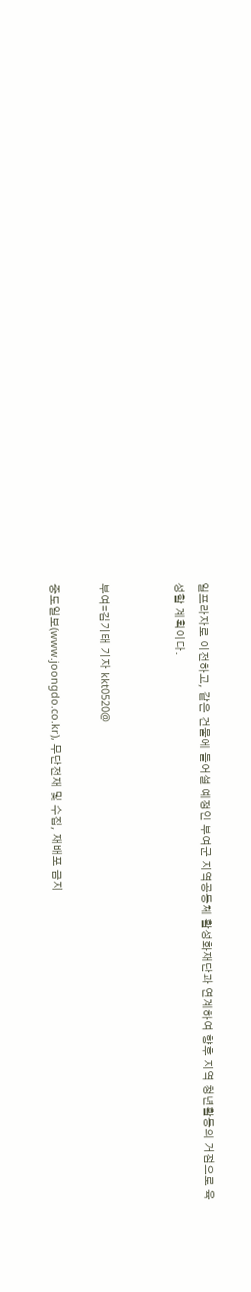일프라자로 이전하고, 같은 건물에 들어설 예정인 부여군 지역공동체 활성화재단과 연계하여 향후 지역 청년활동의 거점으로 육성할 계획이다.


부여=김기태 기자 kkt0520@

중도일보(www.joongdo.co.kr), 무단전재 및 수집, 재배포 금지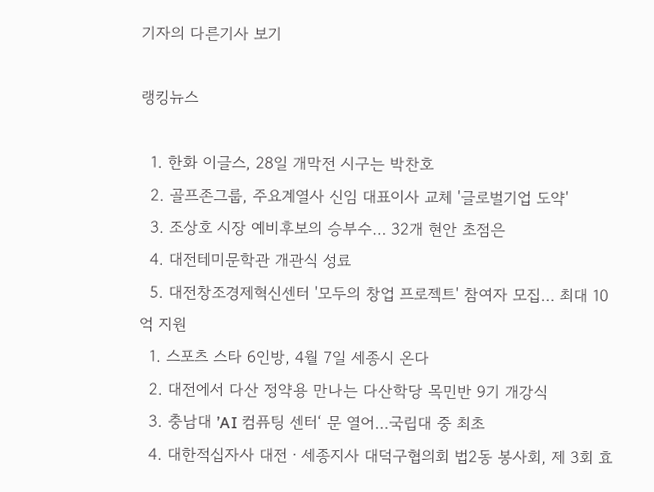기자의 다른기사 보기

랭킹뉴스

  1. 한화 이글스, 28일 개막전 시구는 박찬호
  2. 골프존그룹, 주요계열사 신임 대표이사 교체 '글로벌기업 도약'
  3. 조상호 시장 예비후보의 승부수… 32개 현안 초점은
  4. 대전테미문학관 개관식 성료
  5. 대전창조경제혁신센터 '모두의 창업 프로젝트' 참여자 모집… 최대 10억 지원
  1. 스포츠 스타 6인방, 4월 7일 세종시 온다
  2. 대전에서 다산 정약용 만나는 다산학당 목민반 9기 개강식
  3. 충남대 ’AI 컴퓨팅 센터‘ 문 열어…국립대 중 최초
  4. 대한적십자사 대전ㆍ세종지사 대덕구협의회 법2동 봉사회, 제 3회 효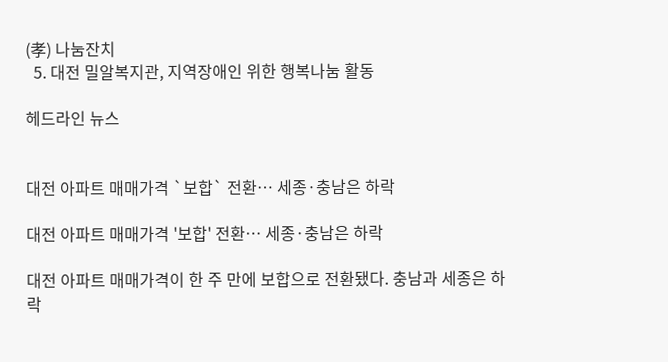(孝) 나눔잔치
  5. 대전 밀알복지관, 지역장애인 위한 행복나눔 활동

헤드라인 뉴스


대전 아파트 매매가격 `보합` 전환… 세종·충남은 하락

대전 아파트 매매가격 '보합' 전환… 세종·충남은 하락

대전 아파트 매매가격이 한 주 만에 보합으로 전환됐다. 충남과 세종은 하락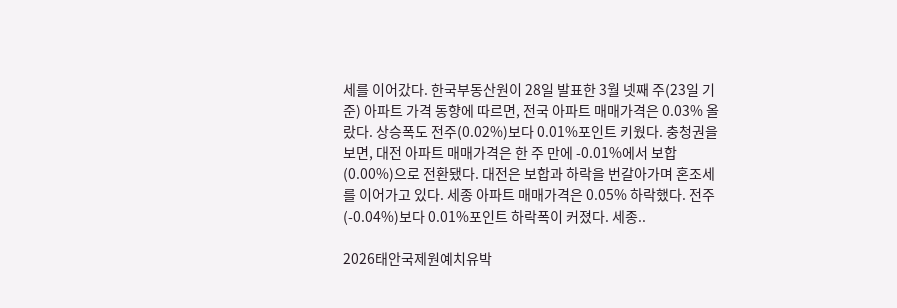세를 이어갔다. 한국부동산원이 28일 발표한 3월 넷째 주(23일 기준) 아파트 가격 동향에 따르면, 전국 아파트 매매가격은 0.03% 올랐다. 상승폭도 전주(0.02%)보다 0.01%포인트 키웠다. 충청권을 보면, 대전 아파트 매매가격은 한 주 만에 -0.01%에서 보합(0.00%)으로 전환됐다. 대전은 보합과 하락을 번갈아가며 혼조세를 이어가고 있다. 세종 아파트 매매가격은 0.05% 하락했다. 전주(-0.04%)보다 0.01%포인트 하락폭이 커졌다. 세종..

2026태안국제원예치유박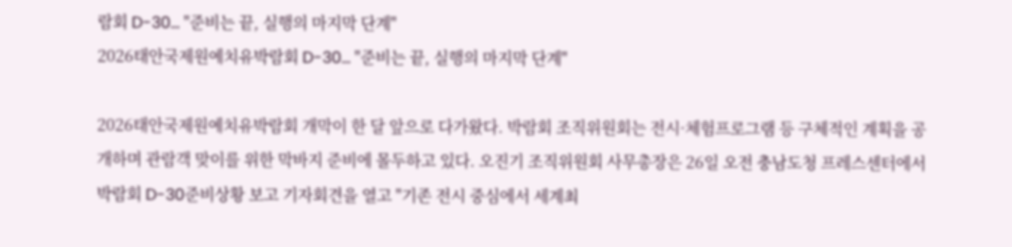람회 D-30… "준비는 끝, 실행의 마지막 단계"
2026태안국제원예치유박람회 D-30… "준비는 끝, 실행의 마지막 단계"

2026태안국제원예치유박람회 개막이 한 달 앞으로 다가왔다. 박람회 조직위원회는 전시·체험프로그램 등 구체적인 계획을 공개하며 관람객 맞이를 위한 막바지 준비에 몰두하고 있다. 오진기 조직위원회 사무총장은 26일 오전 충남도청 프레스센터에서 박람회 D-30준비상황 보고 기자회견을 열고 "기존 전시 중심에서 세계최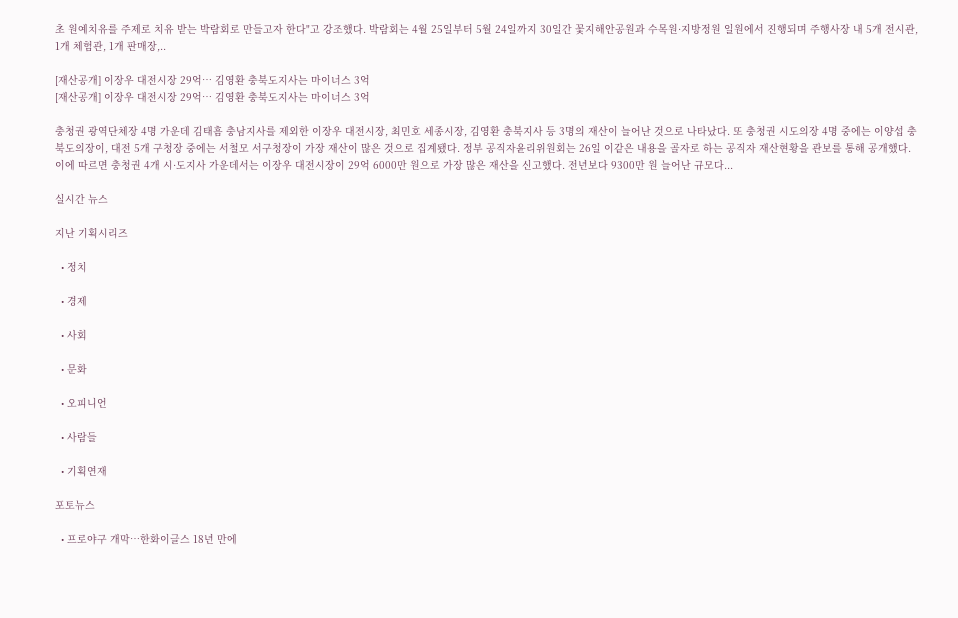초 원예치유를 주제로 치유 받는 박람회로 만들고자 한다"고 강조했다. 박람회는 4월 25일부터 5월 24일까지 30일간 꽃지해안공원과 수목원·지방정원 일원에서 진행되며 주행사장 내 5개 전시관, 1개 체험관, 1개 판매장,..

[재산공개] 이장우 대전시장 29억… 김영환 충북도지사는 마이너스 3억
[재산공개] 이장우 대전시장 29억… 김영환 충북도지사는 마이너스 3억

충청권 광역단체장 4명 가운데 김태흠 충남지사를 제외한 이장우 대전시장, 최민호 세종시장, 김영환 충북지사 등 3명의 재산이 늘어난 것으로 나타났다. 또 충청권 시도의장 4명 중에는 이양섭 충북도의장이, 대전 5개 구청장 중에는 서철모 서구청장이 가장 재산이 많은 것으로 집계됐다. 정부 공직자윤리위원회는 26일 이같은 내용을 골자로 하는 공직자 재산현황을 관보를 통해 공개했다. 이에 따르면 충청권 4개 시·도지사 가운데서는 이장우 대전시장이 29억 6000만 원으로 가장 많은 재산을 신고했다. 전년보다 9300만 원 늘어난 규모다...

실시간 뉴스

지난 기획시리즈

  • 정치

  • 경제

  • 사회

  • 문화

  • 오피니언

  • 사람들

  • 기획연재

포토뉴스

  • 프로야구 개막…한화이글스 18년 만에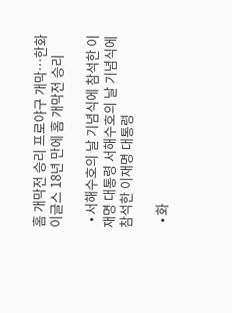홈 개막전 승리 프로야구 개막…한화이글스 18년 만에 홈 개막전 승리

  • 서해수호의 날 기념식에 참석한 이재명 대통령 서해수호의 날 기념식에 참석한 이재명 대통령

  • 화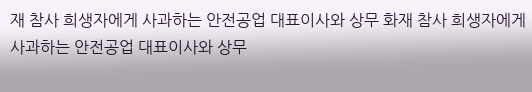재 참사 희생자에게 사과하는 안전공업 대표이사와 상무 화재 참사 희생자에게 사과하는 안전공업 대표이사와 상무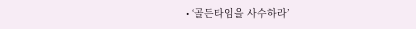• ‘골든타임을 사수하라’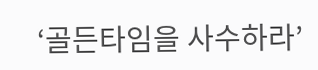‘골든타임을 사수하라’